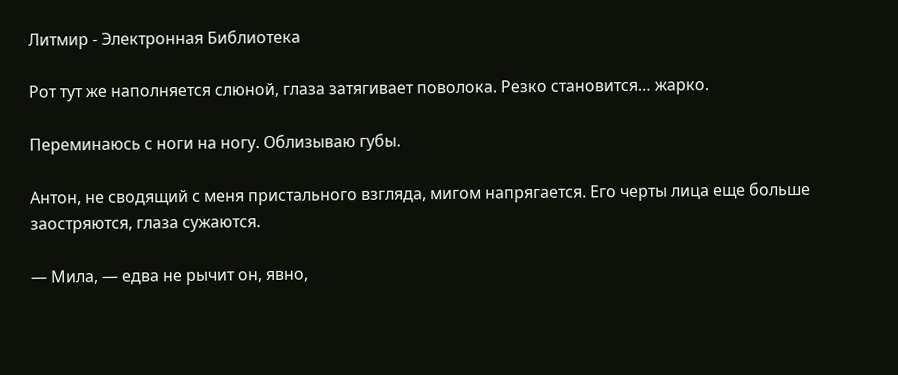Литмир - Электронная Библиотека

Рот тут же наполняется слюной, глаза затягивает поволока. Резко становится… жарко.

Переминаюсь с ноги на ногу. Облизываю губы.

Антон, не сводящий с меня пристального взгляда, мигом напрягается. Его черты лица еще больше заостряются, глаза сужаются.

— Мила, — едва не рычит он, явно,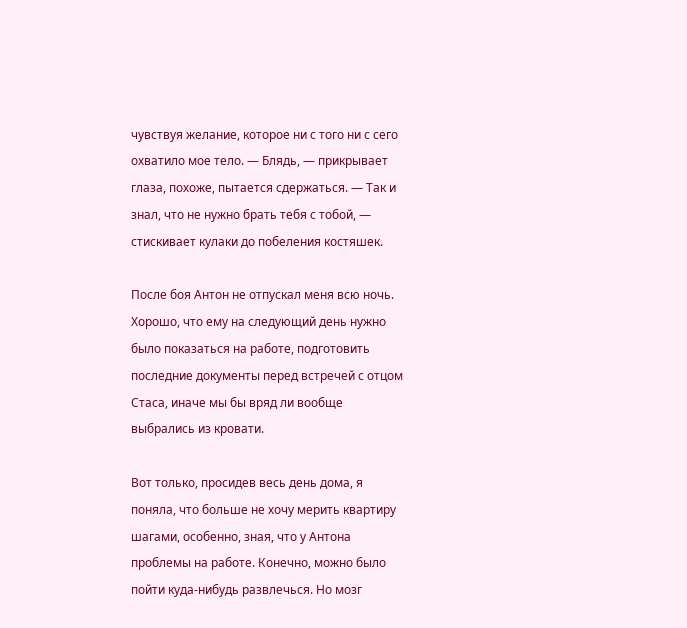чувствуя желание, которое ни с того ни с сего охватило мое тело. — Блядь, — прикрывает глаза, похоже, пытается сдержаться. — Так и знал, что не нужно брать тебя с тобой, — стискивает кулаки до побеления костяшек.

После боя Антон не отпускал меня всю ночь. Хорошо, что ему на следующий день нужно было показаться на работе, подготовить последние документы перед встречей с отцом Стаса, иначе мы бы вряд ли вообще выбрались из кровати.

Вот только, просидев весь день дома, я поняла, что больше не хочу мерить квартиру шагами, особенно, зная, что у Антона проблемы на работе. Конечно, можно было пойти куда-нибудь развлечься. Но мозг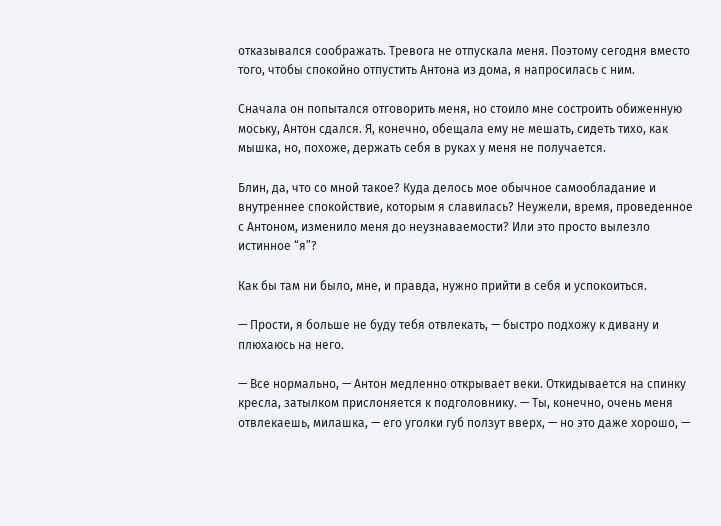отказывался соображать. Тревога не отпускала меня. Поэтому сегодня вместо того, чтобы спокойно отпустить Антона из дома, я напросилась с ним.

Сначала он попытался отговорить меня, но стоило мне состроить обиженную моську, Антон сдался. Я, конечно, обещала ему не мешать, сидеть тихо, как мышка, но, похоже, держать себя в руках у меня не получается.

Блин, да, что со мной такое? Куда делось мое обычное самообладание и внутреннее спокойствие, которым я славилась? Неужели, время, проведенное с Антоном, изменило меня до неузнаваемости? Или это просто вылезло истинное “я”?

Как бы там ни было, мне, и правда, нужно прийти в себя и успокоиться.

— Прости, я больше не буду тебя отвлекать, — быстро подхожу к дивану и плюхаюсь на него.

— Все нормально, — Антон медленно открывает веки. Откидывается на спинку кресла, затылком прислоняется к подголовнику. — Ты, конечно, очень меня отвлекаешь, милашка, — его уголки губ ползут вверх, — но это даже хорошо, —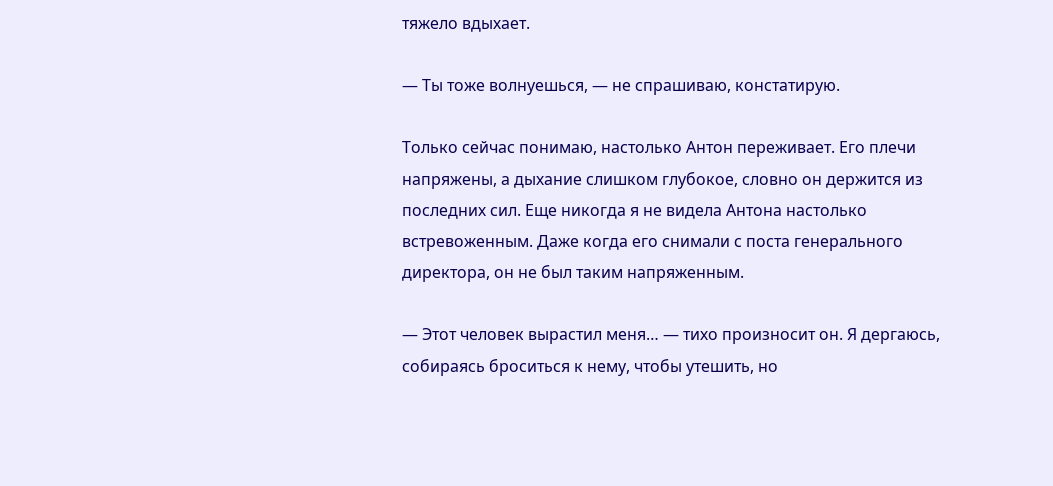тяжело вдыхает.

— Ты тоже волнуешься, — не спрашиваю, констатирую.

Только сейчас понимаю, настолько Антон переживает. Его плечи напряжены, а дыхание слишком глубокое, словно он держится из последних сил. Еще никогда я не видела Антона настолько встревоженным. Даже когда его снимали с поста генерального директора, он не был таким напряженным.

— Этот человек вырастил меня… — тихо произносит он. Я дергаюсь, собираясь броситься к нему, чтобы утешить, но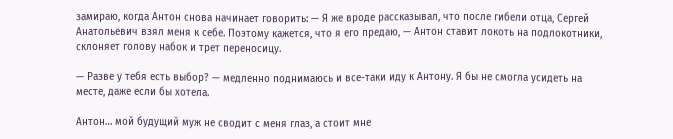замираю, когда Антон снова начинает говорить: — Я же вроде рассказывал, что после гибели отца, Сергей Анатольевич взял меня к себе. Поэтому кажется, что я его предаю, — Антон ставит локоть на подлокотники, склоняет голову набок и трет переносицу.

— Разве у тебя есть выбор? — медленно поднимаюсь и все-таки иду к Антону. Я бы не смогла усидеть на месте, даже если бы хотела.

Антон… мой будущий муж не сводит с меня глаз, а стоит мне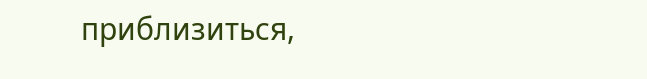приблизиться,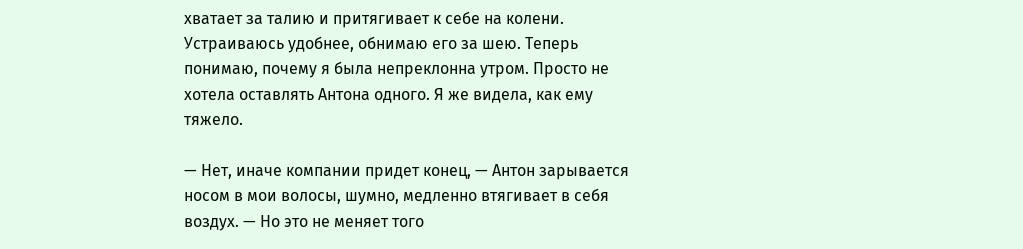хватает за талию и притягивает к себе на колени. Устраиваюсь удобнее, обнимаю его за шею. Теперь понимаю, почему я была непреклонна утром. Просто не хотела оставлять Антона одного. Я же видела, как ему тяжело.

— Нет, иначе компании придет конец, — Антон зарывается носом в мои волосы, шумно, медленно втягивает в себя воздух. — Но это не меняет того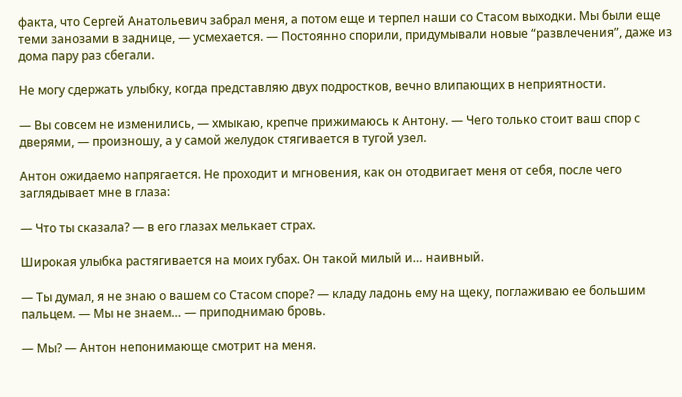факта, что Сергей Анатольевич забрал меня, а потом еще и терпел наши со Стасом выходки. Мы были еще теми занозами в заднице, — усмехается. — Постоянно спорили, придумывали новые “развлечения”, даже из дома пару раз сбегали.

Не могу сдержать улыбку, когда представляю двух подростков, вечно влипающих в неприятности.

— Вы совсем не изменились, — хмыкаю, крепче прижимаюсь к Антону. — Чего только стоит ваш спор с дверями, — произношу, а у самой желудок стягивается в тугой узел.

Антон ожидаемо напрягается. Не проходит и мгновения, как он отодвигает меня от себя, после чего заглядывает мне в глаза:

— Что ты сказала? — в его глазах мелькает страх.

Широкая улыбка растягивается на моих губах. Он такой милый и… наивный.

— Ты думал, я не знаю о вашем со Стасом споре? — кладу ладонь ему на щеку, поглаживаю ее большим пальцем. — Мы не знаем… — приподнимаю бровь.

— Мы? — Антон непонимающе смотрит на меня.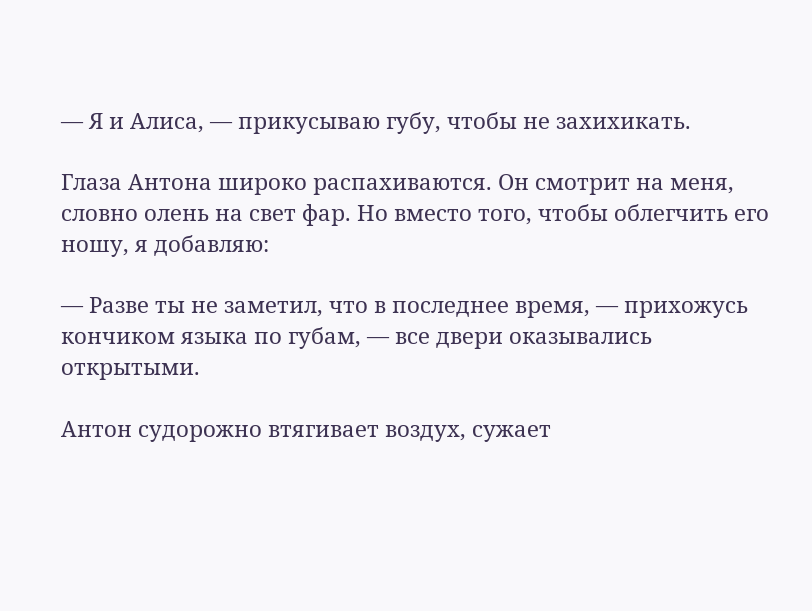— Я и Алиса, — прикусываю губу, чтобы не захихикать.

Глаза Антона широко распахиваются. Он смотрит на меня, словно олень на свет фар. Но вместо того, чтобы облегчить его ношу, я добавляю:

— Разве ты не заметил, что в последнее время, — прихожусь кончиком языка по губам, — все двери оказывались открытыми.

Антон судорожно втягивает воздух, сужает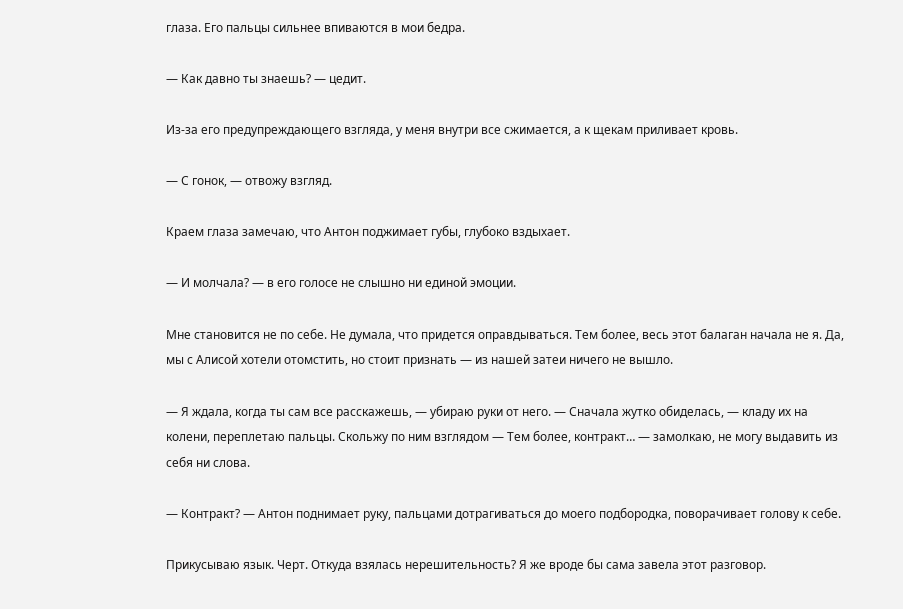глаза. Его пальцы сильнее впиваются в мои бедра.

— Как давно ты знаешь? — цедит.

Из-за его предупреждающего взгляда, у меня внутри все сжимается, а к щекам приливает кровь.

— С гонок, — отвожу взгляд.

Краем глаза замечаю, что Антон поджимает губы, глубоко вздыхает.

— И молчала? — в его голосе не слышно ни единой эмоции.

Мне становится не по себе. Не думала, что придется оправдываться. Тем более, весь этот балаган начала не я. Да, мы с Алисой хотели отомстить, но стоит признать — из нашей затеи ничего не вышло.

— Я ждала, когда ты сам все расскажешь, — убираю руки от него. — Сначала жутко обиделась, — кладу их на колени, переплетаю пальцы. Скольжу по ним взглядом — Тем более, контракт… — замолкаю, не могу выдавить из себя ни слова.

— Контракт? — Антон поднимает руку, пальцами дотрагиваться до моего подбородка, поворачивает голову к себе.

Прикусываю язык. Черт. Откуда взялась нерешительность? Я же вроде бы сама завела этот разговор.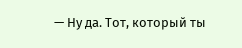— Ну да. Тот, который ты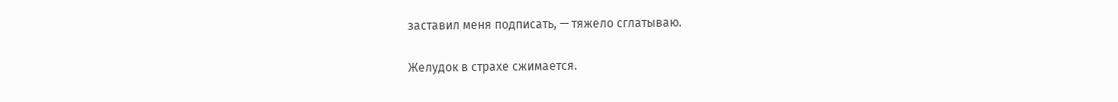заставил меня подписать, — тяжело сглатываю.

Желудок в страхе сжимается.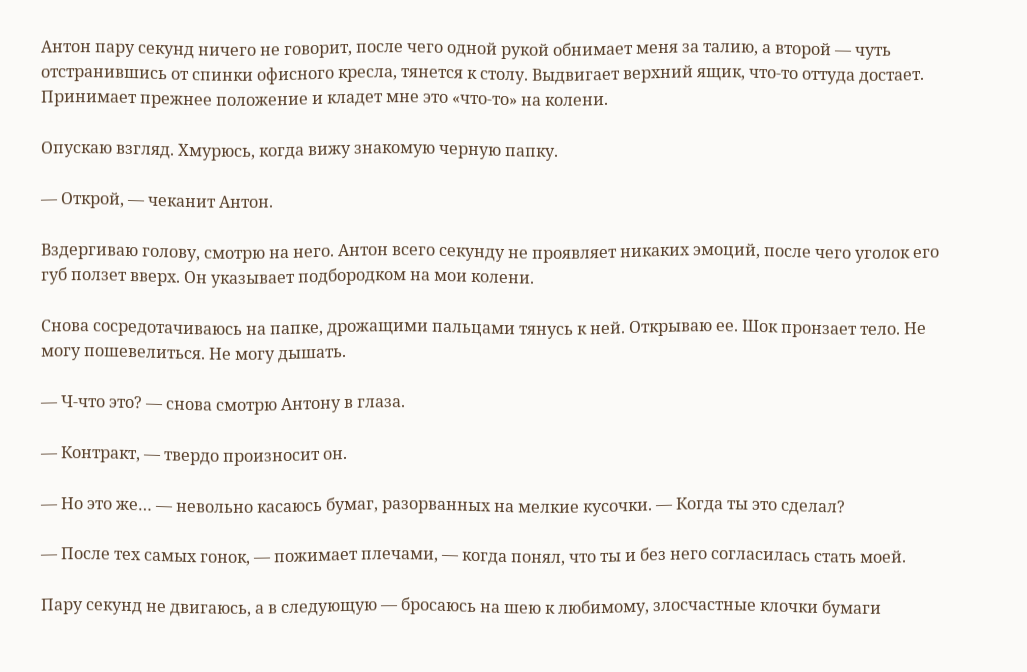Антон пару секунд ничего не говорит, после чего одной рукой обнимает меня за талию, а второй — чуть отстранившись от спинки офисного кресла, тянется к столу. Выдвигает верхний ящик, что-то оттуда достает. Принимает прежнее положение и кладет мне это «что-то» на колени.

Опускаю взгляд. Хмурюсь, когда вижу знакомую черную папку.

— Открой, — чеканит Антон.

Вздергиваю голову, смотрю на него. Антон всего секунду не проявляет никаких эмоций, после чего уголок его губ ползет вверх. Он указывает подбородком на мои колени.

Снова сосредотачиваюсь на папке, дрожащими пальцами тянусь к ней. Открываю ее. Шок пронзает тело. Не могу пошевелиться. Не могу дышать.

— Ч-что это? — снова смотрю Антону в глаза.

— Контракт, — твердо произносит он.

— Но это же… — невольно касаюсь бумаг, разорванных на мелкие кусочки. — Когда ты это сделал?

— После тех самых гонок, — пожимает плечами, — когда понял, что ты и без него согласилась стать моей.

Пару секунд не двигаюсь, а в следующую — бросаюсь на шею к любимому, злосчастные клочки бумаги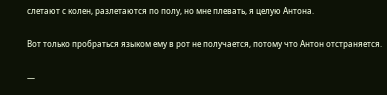слетают с колен, разлетаются по полу, но мне плевать, я целую Антона.

Вот только пробраться языком ему в рот не получается, потому что Антон отстраняется.

—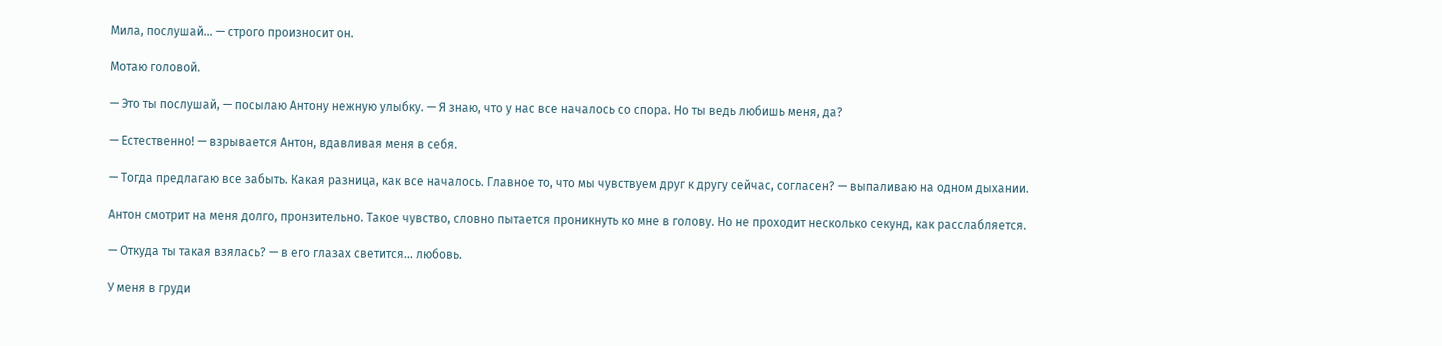Мила, послушай… — строго произносит он.

Мотаю головой.

— Это ты послушай, — посылаю Антону нежную улыбку. — Я знаю, что у нас все началось со спора. Но ты ведь любишь меня, да?

— Естественно! — взрывается Антон, вдавливая меня в себя.

— Тогда предлагаю все забыть. Какая разница, как все началось. Главное то, что мы чувствуем друг к другу сейчас, согласен? — выпаливаю на одном дыхании.

Антон смотрит на меня долго, пронзительно. Такое чувство, словно пытается проникнуть ко мне в голову. Но не проходит несколько секунд, как расслабляется.

— Откуда ты такая взялась? — в его глазах светится… любовь.

У меня в груди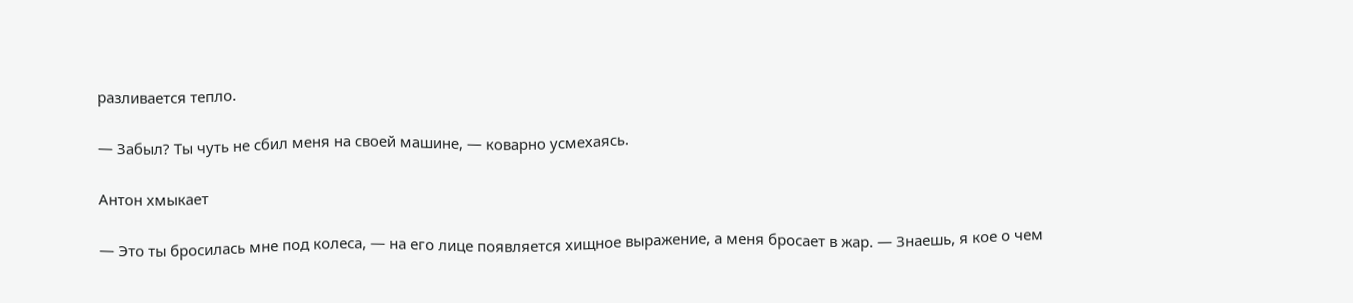разливается тепло.

— Забыл? Ты чуть не сбил меня на своей машине, — коварно усмехаясь.

Антон хмыкает

— Это ты бросилась мне под колеса, — на его лице появляется хищное выражение, а меня бросает в жар. — Знаешь, я кое о чем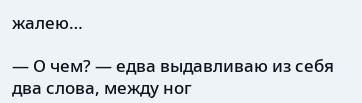жалею…

— О чем? — едва выдавливаю из себя два слова, между ног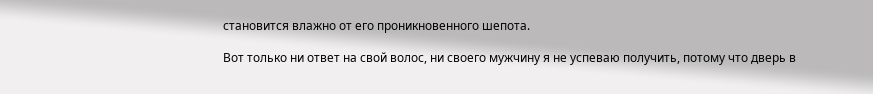становится влажно от его проникновенного шепота.

Вот только ни ответ на свой волос, ни своего мужчину я не успеваю получить, потому что дверь в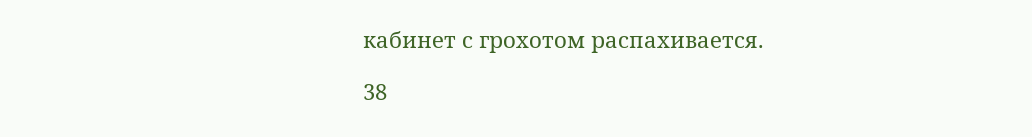кабинет с грохотом распахивается.

38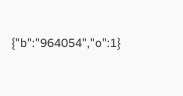{"b":"964054","o":1}